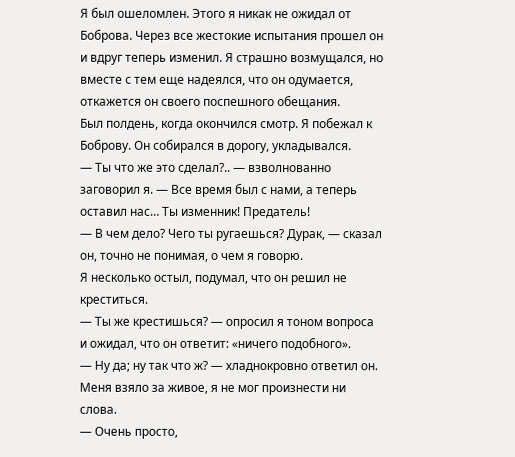Я был ошеломлен. Этого я никак не ожидал от Боброва. Через все жестокие испытания прошел он и вдруг теперь изменил. Я страшно возмущался, но вместе с тем еще надеялся, что он одумается, откажется он своего поспешного обещания.
Был полдень, когда окончился смотр. Я побежал к Боброву. Он собирался в дорогу, укладывался.
— Ты что же это сделал?.. — взволнованно заговорил я. — Все время был с нами, а теперь оставил нас… Ты изменник! Предатель!
— В чем дело? Чего ты ругаешься? Дурак, — сказал он, точно не понимая, о чем я говорю.
Я несколько остыл, подумал, что он решил не креститься.
— Ты же крестишься? — опросил я тоном вопроса и ожидал, что он ответит: «ничего подобного».
— Ну да; ну так что ж? — хладнокровно ответил он.
Меня взяло за живое, я не мог произнести ни слова.
— Очень просто,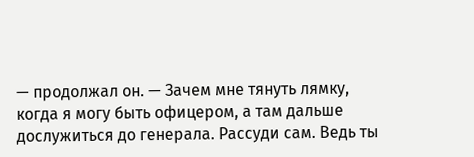— продолжал он. — Зачем мне тянуть лямку, когда я могу быть офицером, а там дальше дослужиться до генерала. Рассуди сам. Ведь ты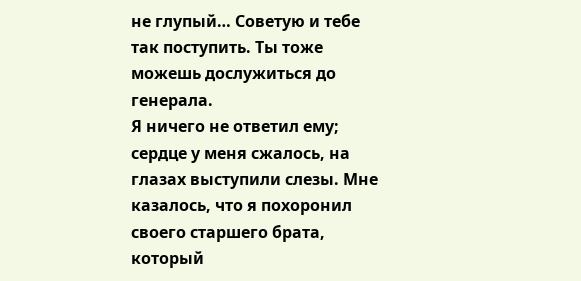не глупый… Советую и тебе так поступить. Ты тоже можешь дослужиться до генерала.
Я ничего не ответил ему; сердце у меня сжалось, на глазах выступили слезы. Мне казалось, что я похоронил своего старшего брата, который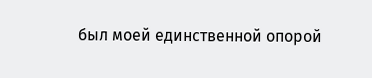был моей единственной опорой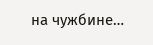на чужбине…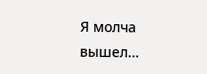Я молча вышел…